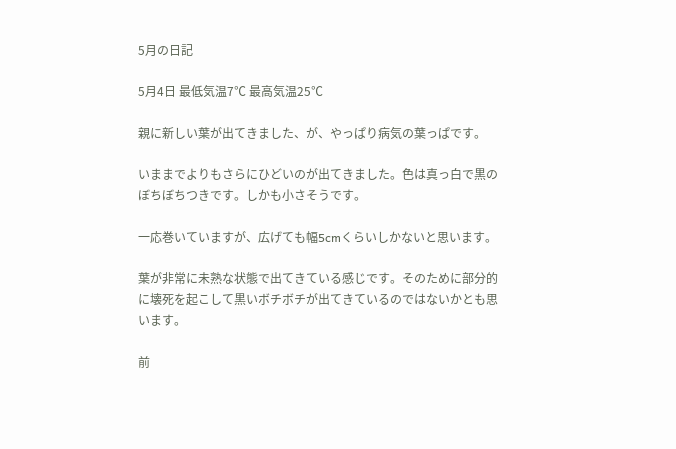5月の日記

5月4日 最低気温7℃ 最高気温25℃

親に新しい葉が出てきました、が、やっぱり病気の葉っぱです。

いままでよりもさらにひどいのが出てきました。色は真っ白で黒のぼちぼちつきです。しかも小さそうです。

一応巻いていますが、広げても幅5cmくらいしかないと思います。

葉が非常に未熟な状態で出てきている感じです。そのために部分的に壊死を起こして黒いボチボチが出てきているのではないかとも思います。

前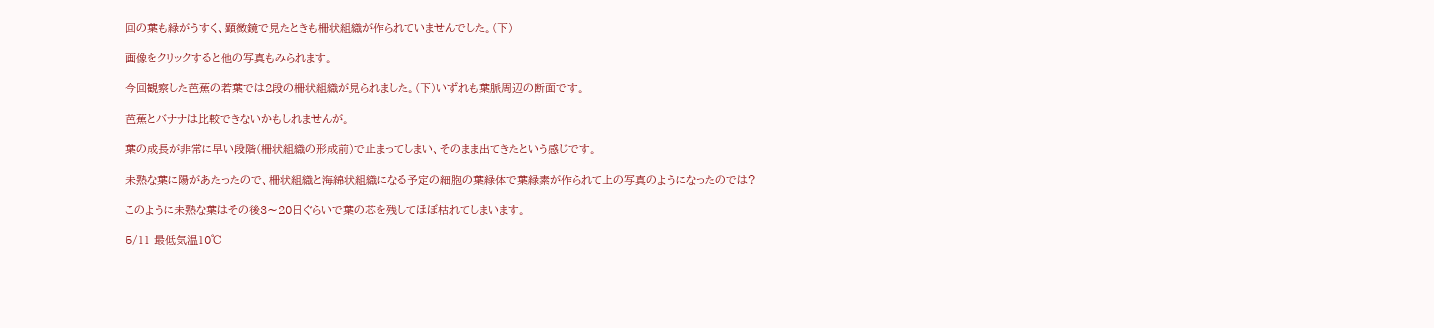回の葉も緑がうすく、顕微鏡で見たときも柵状組織が作られていませんでした。(下)

画像をクリックすると他の写真もみられます。

今回観察した芭蕉の若葉では2段の柵状組織が見られました。(下)いずれも葉脈周辺の断面です。

芭蕉とバナナは比較できないかもしれませんが。

葉の成長が非常に早い段階(柵状組織の形成前)で止まってしまい、そのまま出てきたという感じです。

未熟な葉に陽があたったので、柵状組織と海綿状組織になる予定の細胞の葉緑体で葉緑素が作られて上の写真のようになったのでは?

このように未熟な葉はその後3〜20日ぐらいで葉の芯を残してほぼ枯れてしまいます。

5/11 最低気温10℃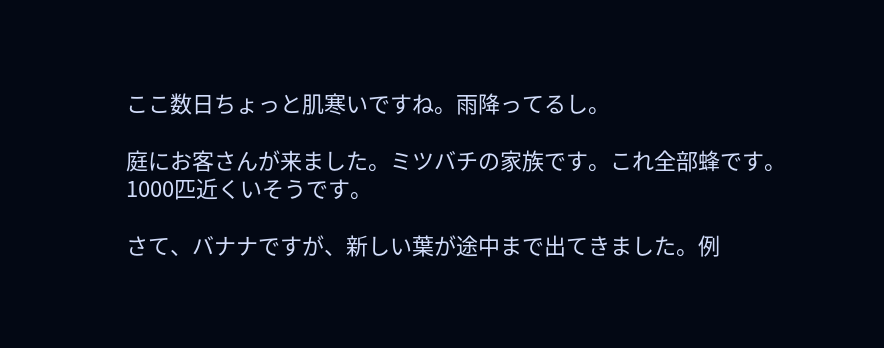ここ数日ちょっと肌寒いですね。雨降ってるし。

庭にお客さんが来ました。ミツバチの家族です。これ全部蜂です。1000匹近くいそうです。

さて、バナナですが、新しい葉が途中まで出てきました。例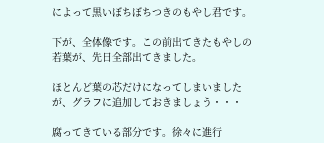によって黒いぼちぼちつきのもやし君です。

下が、全体像です。この前出てきたもやしの若葉が、先日全部出てきました。

ほとんど葉の芯だけになってしまいましたが、グラフに追加しておきましょう・・・

腐ってきている部分です。徐々に進行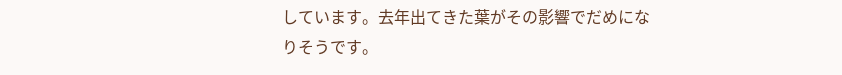しています。去年出てきた葉がその影響でだめになりそうです。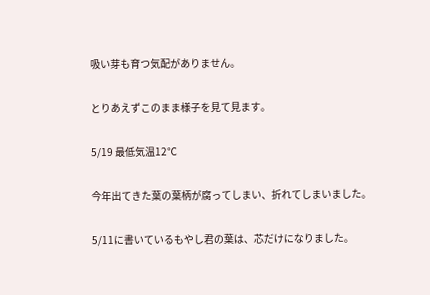吸い芽も育つ気配がありません。

とりあえずこのまま様子を見て見ます。

5/19 最低気温12℃

今年出てきた葉の葉柄が腐ってしまい、折れてしまいました。

5/11に書いているもやし君の葉は、芯だけになりました。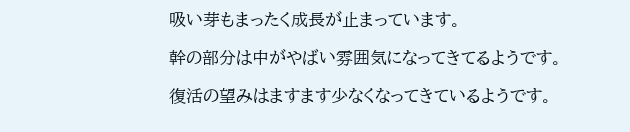吸い芽もまったく成長が止まっています。

幹の部分は中がやばい雰囲気になってきてるようです。

復活の望みはますます少なくなってきているようです。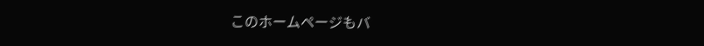このホームページもバ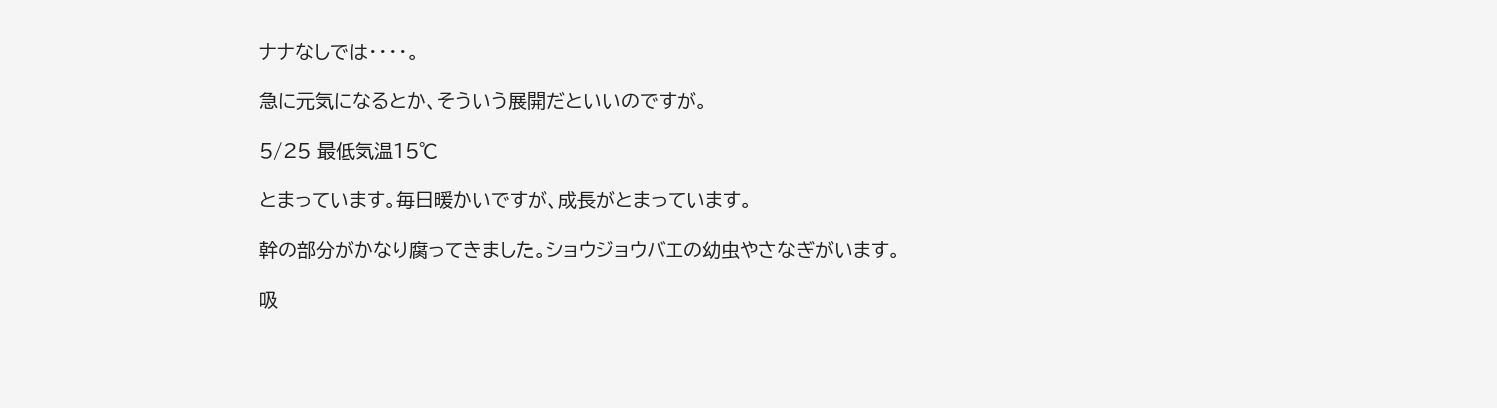ナナなしでは・・・・。

急に元気になるとか、そういう展開だといいのですが。

5/25 最低気温15℃

とまっています。毎日暖かいですが、成長がとまっています。

幹の部分がかなり腐ってきました。ショウジョウバエの幼虫やさなぎがいます。

吸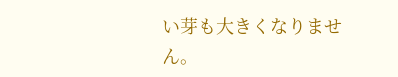い芽も大きくなりません。